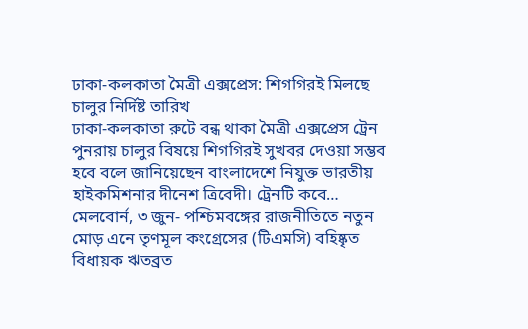ঢাকা-কলকাতা মৈত্রী এক্সপ্রেস: শিগগিরই মিলছে চালুর নির্দিষ্ট তারিখ
ঢাকা-কলকাতা রুটে বন্ধ থাকা মৈত্রী এক্সপ্রেস ট্রেন পুনরায় চালুর বিষয়ে শিগগিরই সুখবর দেওয়া সম্ভব হবে বলে জানিয়েছেন বাংলাদেশে নিযুক্ত ভারতীয় হাইকমিশনার দীনেশ ত্রিবেদী। ট্রেনটি কবে…
মেলবোর্ন, ৩ জুন- পশ্চিমবঙ্গের রাজনীতিতে নতুন মোড় এনে তৃণমূল কংগ্রেসের (টিএমসি) বহিষ্কৃত বিধায়ক ঋতব্রত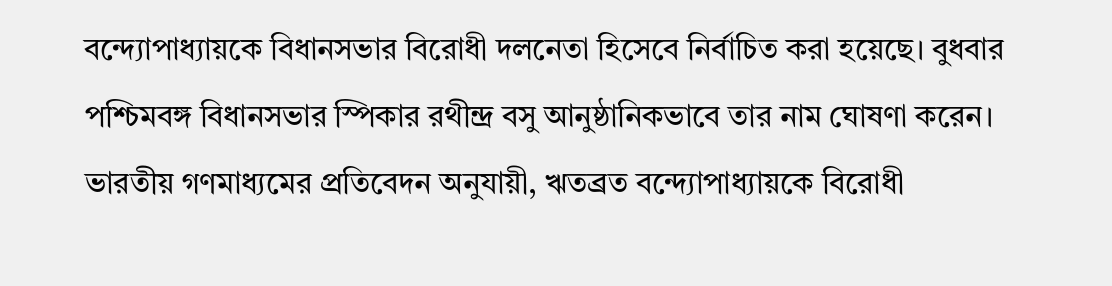বন্দ্যোপাধ্যায়কে বিধানসভার বিরোধী দলনেতা হিসেবে নির্বাচিত করা হয়েছে। বুধবার পশ্চিমবঙ্গ বিধানসভার স্পিকার রথীন্দ্র বসু আনুষ্ঠানিকভাবে তার নাম ঘোষণা করেন।
ভারতীয় গণমাধ্যমের প্রতিবেদন অনুযায়ী, ঋতব্রত বন্দ্যোপাধ্যায়কে বিরোধী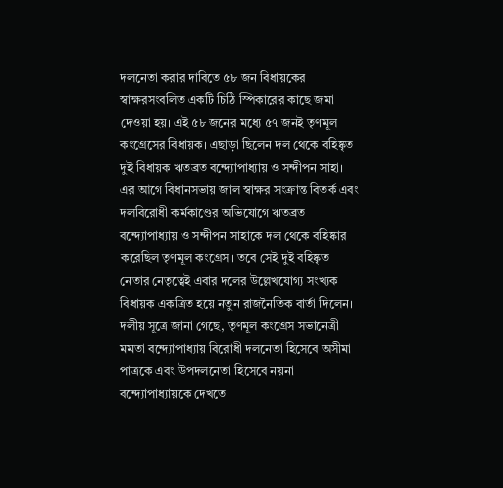দলনেতা করার দাবিতে ৫৮ জন বিধায়কের স্বাক্ষরসংবলিত একটি চিঠি স্পিকারের কাছে জমা দেওয়া হয়। এই ৫৮ জনের মধ্যে ৫৭ জনই তৃণমূল কংগ্রেসের বিধায়ক। এছাড়া ছিলেন দল থেকে বহিষ্কৃত দুই বিধায়ক ঋতব্রত বন্দ্যোপাধ্যায় ও সন্দীপন সাহা।
এর আগে বিধানসভায় জাল স্বাক্ষর সংক্রান্ত বিতর্ক এবং দলবিরোধী কর্মকাণ্ডের অভিযোগে ঋতব্রত বন্দ্যোপাধ্যায় ও সন্দীপন সাহাকে দল থেকে বহিষ্কার করেছিল তৃণমূল কংগ্রেস। তবে সেই দুই বহিষ্কৃত নেতার নেতৃত্বেই এবার দলের উল্লেখযোগ্য সংখ্যক বিধায়ক একত্রিত হয়ে নতুন রাজনৈতিক বার্তা দিলেন।
দলীয় সূত্রে জানা গেছে, তৃণমূল কংগ্রেস সভানেত্রী মমতা বন্দ্যোপাধ্যায় বিরোধী দলনেতা হিসেবে অসীমা পাত্রকে এবং উপদলনেতা হিসেবে নয়না বন্দ্যোপাধ্যায়কে দেখতে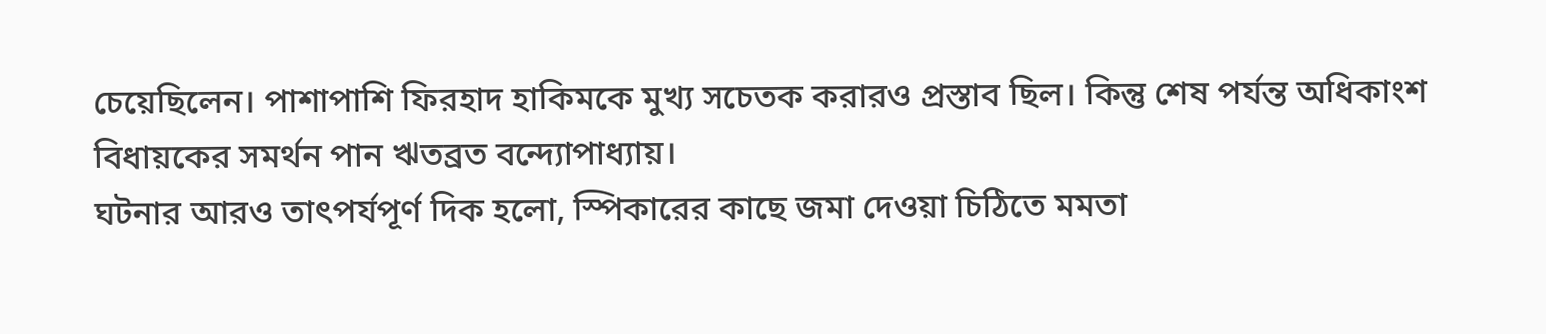চেয়েছিলেন। পাশাপাশি ফিরহাদ হাকিমকে মুখ্য সচেতক করারও প্রস্তাব ছিল। কিন্তু শেষ পর্যন্ত অধিকাংশ বিধায়কের সমর্থন পান ঋতব্রত বন্দ্যোপাধ্যায়।
ঘটনার আরও তাৎপর্যপূর্ণ দিক হলো, স্পিকারের কাছে জমা দেওয়া চিঠিতে মমতা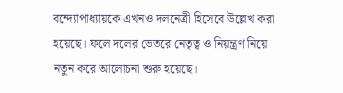বন্দ্যোপাধ্যায়কে এখনও দলনেত্রী হিসেবে উল্লেখ করা হয়েছে। ফলে দলের ভেতরে নেতৃত্ব ও নিয়ন্ত্রণ নিয়ে নতুন করে আলোচনা শুরু হয়েছে।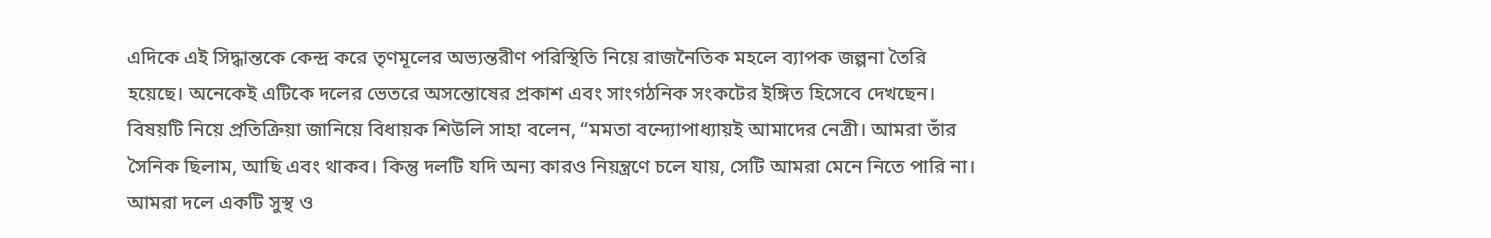এদিকে এই সিদ্ধান্তকে কেন্দ্র করে তৃণমূলের অভ্যন্তরীণ পরিস্থিতি নিয়ে রাজনৈতিক মহলে ব্যাপক জল্পনা তৈরি হয়েছে। অনেকেই এটিকে দলের ভেতরে অসন্তোষের প্রকাশ এবং সাংগঠনিক সংকটের ইঙ্গিত হিসেবে দেখছেন।
বিষয়টি নিয়ে প্রতিক্রিয়া জানিয়ে বিধায়ক শিউলি সাহা বলেন, “মমতা বন্দ্যোপাধ্যায়ই আমাদের নেত্রী। আমরা তাঁর সৈনিক ছিলাম, আছি এবং থাকব। কিন্তু দলটি যদি অন্য কারও নিয়ন্ত্রণে চলে যায়, সেটি আমরা মেনে নিতে পারি না। আমরা দলে একটি সুস্থ ও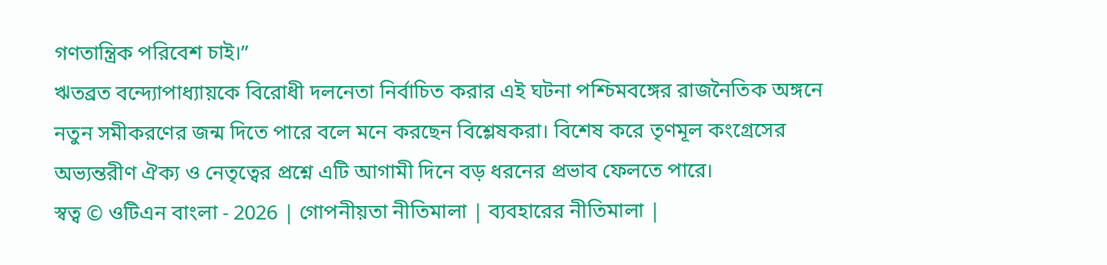গণতান্ত্রিক পরিবেশ চাই।”
ঋতব্রত বন্দ্যোপাধ্যায়কে বিরোধী দলনেতা নির্বাচিত করার এই ঘটনা পশ্চিমবঙ্গের রাজনৈতিক অঙ্গনে নতুন সমীকরণের জন্ম দিতে পারে বলে মনে করছেন বিশ্লেষকরা। বিশেষ করে তৃণমূল কংগ্রেসের অভ্যন্তরীণ ঐক্য ও নেতৃত্বের প্রশ্নে এটি আগামী দিনে বড় ধরনের প্রভাব ফেলতে পারে।
স্বত্ব © ওটিএন বাংলা - 2026 | গোপনীয়তা নীতিমালা | ব্যবহারের নীতিমালা |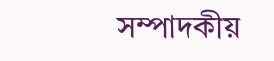সম্পাদকীয়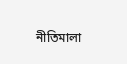নীতিমালা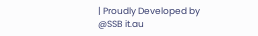| Proudly Developed by @SSB it.au